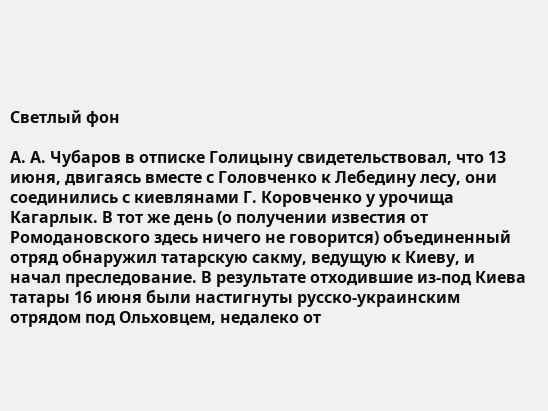Светлый фон

А. А. Чубаров в отписке Голицыну свидетельствовал, что 13 июня, двигаясь вместе с Головченко к Лебедину лесу, они соединились с киевлянами Г. Коровченко у урочища Кагарлык. В тот же день (о получении известия от Ромодановского здесь ничего не говорится) объединенный отряд обнаружил татарскую сакму, ведущую к Киеву, и начал преследование. В результате отходившие из-под Киева татары 16 июня были настигнуты русско-украинским отрядом под Ольховцем, недалеко от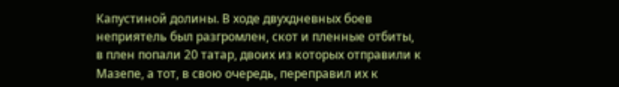Капустиной долины. В ходе двухдневных боев неприятель был разгромлен, скот и пленные отбиты, в плен попали 20 татар, двоих из которых отправили к Мазепе, а тот, в свою очередь, переправил их к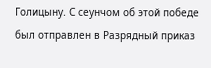Голицыну. С сеунчом об этой победе был отправлен в Разрядный приказ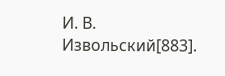И. В. Извольский[883].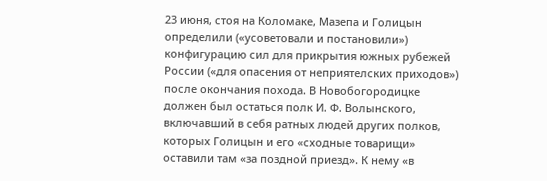23 июня, стоя на Коломаке, Мазепа и Голицын определили («усоветовали и постановили») конфигурацию сил для прикрытия южных рубежей России («для опасения от неприятелских приходов») после окончания похода. В Новобогородицке должен был остаться полк И. Ф. Волынского, включавший в себя ратных людей других полков, которых Голицын и его «сходные товарищи» оставили там «за поздной приезд». К нему «в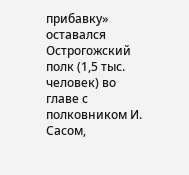прибавку» оставался Острогожский полк (1,5 тыс. человек) во главе с полковником И. Сасом,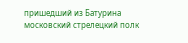пришедший из Батурина московский стрелецкий полк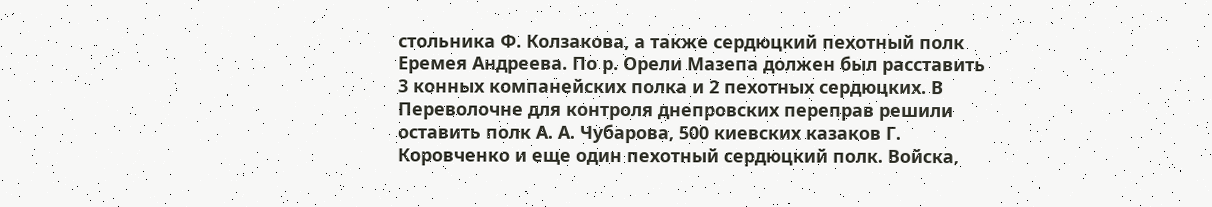стольника Ф. Колзакова, а также сердюцкий пехотный полк Еремея Андреева. По р. Орели Мазепа должен был расставить 3 конных компанейских полка и 2 пехотных сердюцких. В Переволочне для контроля днепровских переправ решили оставить полк А. А. Чубарова, 500 киевских казаков Г. Коровченко и еще один пехотный сердюцкий полк. Войска,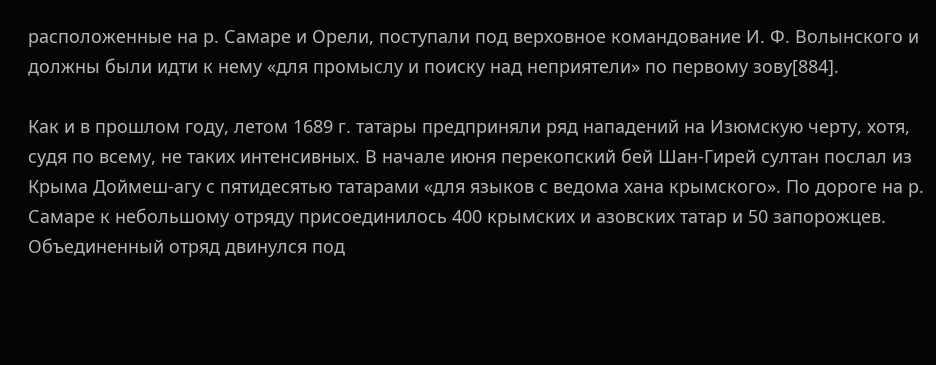расположенные на р. Самаре и Орели, поступали под верховное командование И. Ф. Волынского и должны были идти к нему «для промыслу и поиску над неприятели» по первому зову[884].

Как и в прошлом году, летом 1689 г. татары предприняли ряд нападений на Изюмскую черту, хотя, судя по всему, не таких интенсивных. В начале июня перекопский бей Шан-Гирей султан послал из Крыма Доймеш-агу с пятидесятью татарами «для языков с ведома хана крымского». По дороге на р. Самаре к небольшому отряду присоединилось 400 крымских и азовских татар и 50 запорожцев. Объединенный отряд двинулся под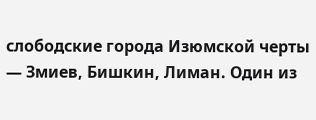слободские города Изюмской черты — Змиев, Бишкин, Лиман. Один из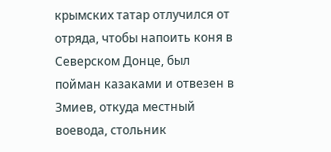крымских татар отлучился от отряда, чтобы напоить коня в Северском Донце, был пойман казаками и отвезен в Змиев, откуда местный воевода, стольник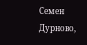Семен Дурново,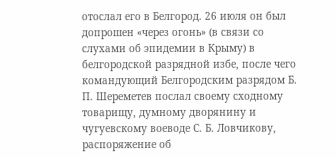отослал его в Белгород. 26 июля он был допрошен «через огонь» (в связи со слухами об эпидемии в Крыму) в белгородской разрядной избе, после чего командующий Белгородским разрядом Б. П. Шереметев послал своему сходному товарищу, думному дворянину и чугуевскому воеводе С. Б. Ловчикову, распоряжение об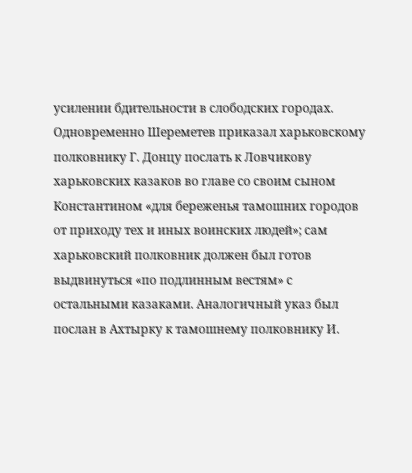усилении бдительности в слободских городах. Одновременно Шереметев приказал харьковскому полковнику Г. Донцу послать к Ловчикову харьковских казаков во главе со своим сыном Константином «для береженья тамошних городов от приходу тех и иных воинских людей»; сам харьковский полковник должен был готов выдвинуться «по подлинным вестям» с остальными казаками. Аналогичный указ был послан в Ахтырку к тамошнему полковнику И.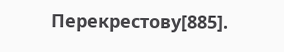Перекрестову[885].